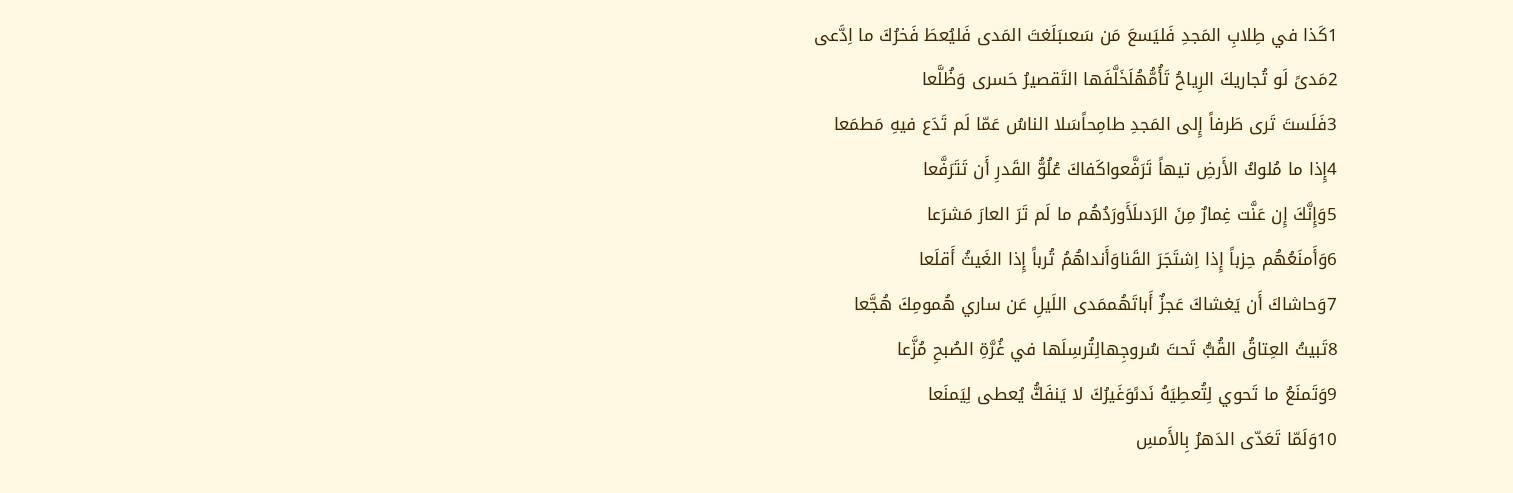1كَذا في طِلابِ المَجدِ فَليَسعَ مَن سَعىبَلَغتَ المَدى فَليُعطَ فَخرُكَ ما اِدَّعى
2مَدىً لَو تُجاريكَ الرِياحُ تَأُمُّهُلَخَلَّفَها التَقصيرُ حَسرى وَظُلَّعا
3فَلَستَ تَرى طَرفاً إِلى المَجدِ طامِحاًسَلا الناسُ عَمّا لَم تَدَع فيهِ مَطمَعا
4إِذا ما مُلوكُ الأَرضِ تيهاً تَرَفَّعواكَفاكَ عُلُوُّ القَدرِ أَن تَتَرَفَّعا
5وَإِنَّكَ إِن عَنَّت غِمارٌ مِنَ الرَدىلَأَورَدُهُم ما لَم تَرَ العارَ مَشرَعا
6وَأَمنَعُهُم حِزباً إِذا اِشتَجَرَ القَناوَأَنداهُمُ تُرباً إِذا الغَيثُ أَقلَعا
7وَحاشاكَ أَن يَغشاكَ عَجزٌ أَباتَهُممَدى اللَيلِ عَن ساري هُمومِكَ هُجَّعا
8تَبيتُ العِتاقُ القُبُّ تَحتَ سُروجِهالِتُرسِلَها في غُرَّةِ الصُبحِ مُزَّعا
9وَتَمنَعُ ما تَحوي لِتُعطِيَهُ نَدىًوَغَيرُكَ لا يَنفَكُّ يُعطى لِيَمنَعا
10وَلَمّا تَعَدّى الدَهرُ بِالأَمسِ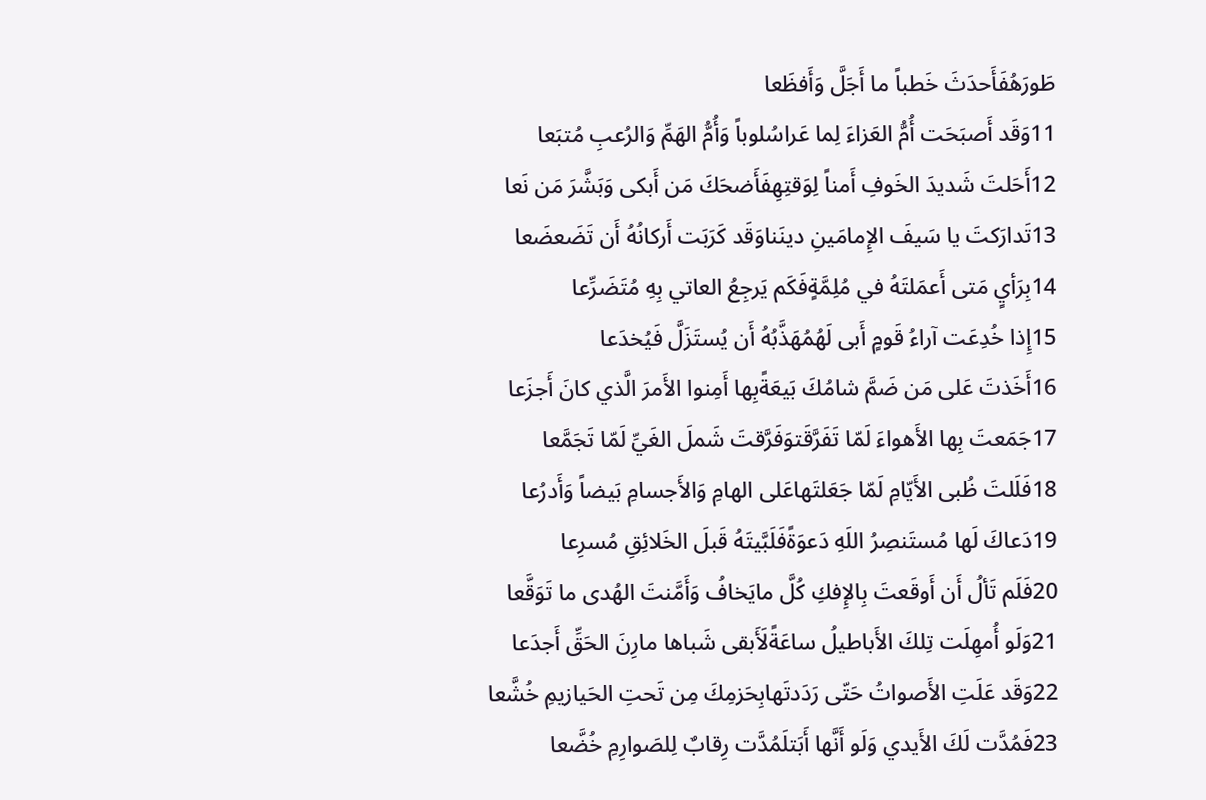طَورَهُفَأَحدَثَ خَطباً ما أَجَلَّ وَأَفظَعا
11وَقَد أَصبَحَت أُمُّ العَزاءَ لِما عَراسُلوباً وَأُمُّ الهَمِّ وَالرُعبِ مُتبَعا
12أَحَلتَ شَديدَ الخَوفِ أَمناً لِوَقتِهِفَأَضحَكَ مَن أَبكى وَبَشَّرَ مَن نَعا
13تَدارَكتَ يا سَيفَ الإِمامَينِ دينَناوَقَد كَرَبَت أَركانُهُ أَن تَضَعضَعا
14بِرَأيٍ مَتى أَعمَلتَهُ في مُلِمَّةٍفَكَم يَرجِعُ العاتي بِهِ مُتَضَرِّعا
15إِذا خُدِعَت آراءُ قَومٍ أَبى لَهُمُهَذَّبُهُ أَن يُستَزَلَّ فَيُخدَعا
16أَخَذتَ عَلى مَن ضَمَّ شامُكَ بَيعَةًبِها أَمِنوا الأَمرَ الَّذي كانَ أَجزَعا
17جَمَعتَ بِها الأَهواءَ لَمّا تَفَرَّقَتوَفَرَّقتَ شَملَ الغَيِّ لَمّا تَجَمَّعا
18فَلَلتَ ظُبى الأَيّامِ لَمّا جَعَلتَهاعَلى الهامِ وَالأَجسامِ بَيضاً وَأَدرُعا
19دَعاكَ لَها مُستَنصِرُ اللَهِ دَعوَةًفَلَبَّيتَهُ قَبلَ الخَلائِقِ مُسرِعا
20فَلَم تَألُ أَن أَوقَعتَ بِالإِفكِ كُلَّ مايَخافُ وَأَمَّنتَ الهُدى ما تَوَقَّعا
21وَلَو أُمهِلَت تِلكَ الأَباطيلُ ساعَةًلَأَبقى شَباها مارِنَ الحَقِّ أَجدَعا
22وَقَد عَلَتِ الأَصواتُ حَتّى رَدَدتَهابِحَزمِكَ مِن تَحتِ الحَيازيمِ خُشَّعا
23فَمُدَّت لَكَ الأَيدي وَلَو أَنَّها أَبَتلَمُدَّت رِقابٌ لِلصَوارِمِ خُضَّعا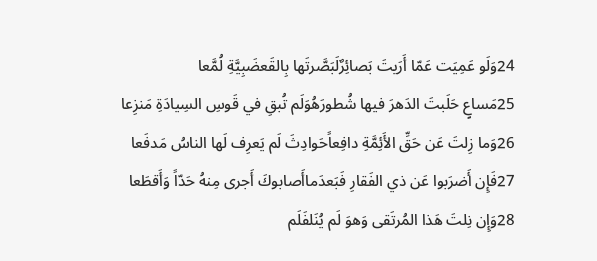24وَلَو عَمِيَت عَمّا أَرَيتَ بَصائِرٌلَبَصَّرتَها بِالقَعضَبِيَّةِ لُمَّعا
25مَساعٍ حَلَبتَ الدَهرَ فيها شُطورَهُوَلَم تُبقِ في قَوسِ السِيادَةِ مَنزِعا
26وَما زِلتَ عَن حَقِّ الأَئِمَّةِ دافِعاًحَوادِثَ لَم يَعرِف لَها الناسُ مَدفَعا
27فَإِن أَضرَبوا عَن ذي الفَقارِ فَبَعدَماأَصابوكَ أَجرى مِنهُ حَدّاً وَأَقطَعا
28وَإِن نِلتَ هَذا المُرتَقى وَهوَ لَم يُنَلفَلَم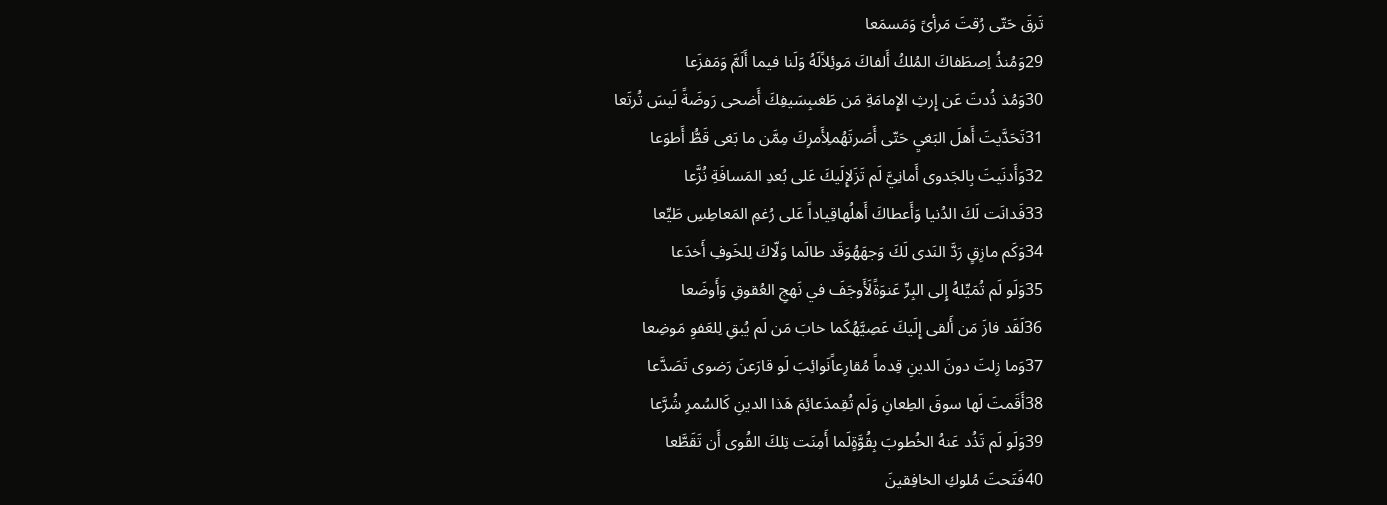تَرقَ حَتّى رُقتَ مَرأىً وَمَسمَعا
29وَمُنذُ اِصطَفاكَ المُلكُ أَلفاكَ مَوئِلاًلَهُ وَلَنا فيما أَلَمَّ وَمَفزَعا
30وَمُذ ذُدتَ عَن إِرثِ الإِمامَةِ مَن طَغىبِسَيفِكَ أَضحى رَوضَةً لَيسَ تُرتَعا
31تَحَدَّيتَ أَهلَ البَغيِ حَتّى أَصَرتَهُملِأَمرِكَ مِمَّن ما بَغى قَطُّ أَطوَعا
32وَأَدنَيتَ بِالجَدوى أَمانِيَّ لَم تَزَلإِلَيكَ عَلى بُعدِ المَسافَةِ نُزَّعا
33فَدانَت لَكَ الدُنيا وَأَعطاكَ أَهلُهاقِياداً عَلى رُغمِ المَعاطِسِ طَيِّعا
34وَكَم مازِقٍ رَدَّ النَدى لَكَ وَجهَهُوَقَد طالَما وَلّاكَ لِلخَوفِ أَخدَعا
35وَلَو لَم تُمَيِّلهُ إِلى البِرِّ عَنوَةًلَأَوجَفَ في نَهجِ العُقوقِ وَأَوضَعا
36لَقَد فازَ مَن أَلقى إِلَيكَ عَصِيَّهُكَما خابَ مَن لَم يُبقِ لِلعَفوِ مَوضِعا
37وَما زِلتَ دونَ الدينِ قِدماً مُقارِعاًنَوائِبَ لَو قارَعنَ رَضوى تَصَدَّعا
38أَقَمتَ لَها سوقَ الطِعانِ وَلَم تُقِمدَعائِمَ هَذا الدينِ كَالسُمرِ شُرَّعا
39وَلَو لَم تَذُد عَنهُ الخُطوبَ بِقُوَّةٍلَما أَمِنَت تِلكَ القُوى أَن تَقَطَّعا
40فَتَحتَ مُلوكِ الخافِقينَ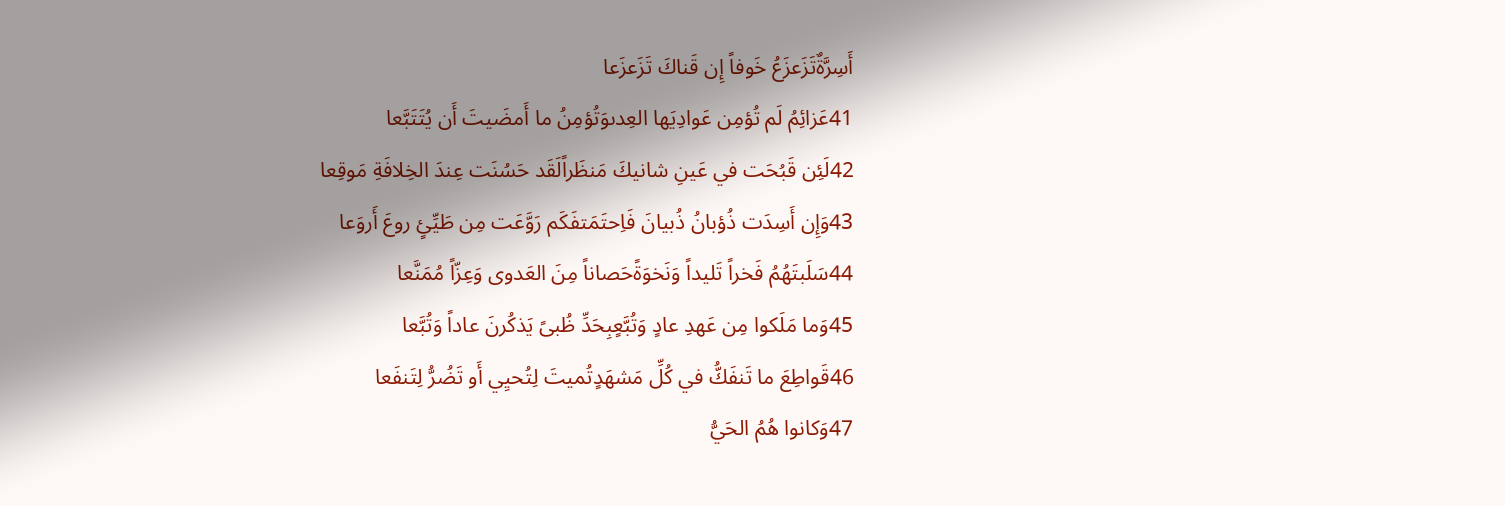أَسِرَّةٌتَزَعزَعُ خَوفاً إِن قَناكَ تَزَعزَعا
41عَزائِمُ لَم تُؤمِن عَوادِيَها العِدىوَتُؤمِنُ ما أَمضَيتَ أَن يُتَتَبَّعا
42لَئِن قَبُحَت في عَينِ شانيكَ مَنظَراًلَقَد حَسُنَت عِندَ الخِلافَةِ مَوقِعا
43وَإِن أَسِدَت ذُؤبانُ ذُبيانَ فَاِحتَمَتفَكَم رَوَّعَت مِن طَيِّئٍ روعَ أَروَعا
44سَلَبتَهُمُ فَخراً تَليداً وَنَخوَةًحَصاناً مِنَ العَدوى وَعِزّاً مُمَنَّعا
45وَما مَلَكوا مِن عَهدِ عادٍ وَتُبَّعٍبِحَدِّ ظُبىً يَذكُرنَ عاداً وَتُبَّعا
46قَواطِعَ ما تَنفَكُّ في كُلِّ مَشهَدٍتُميتَ لِتُحيِي أَو تَضُرُّ لِتَنفَعا
47وَكانوا هُمُ الحَيُّ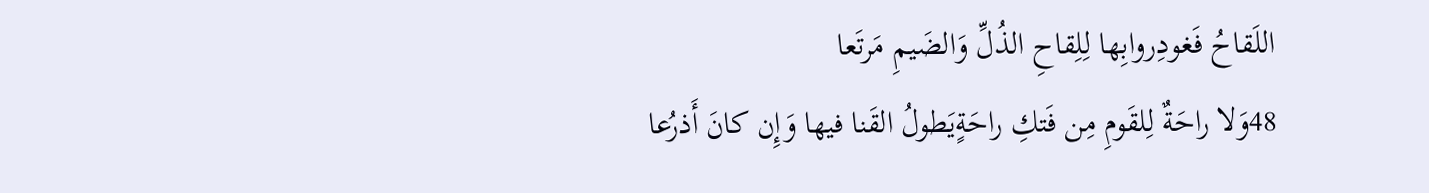اللَقاحُ فَغودِروابِها لِلِقاحِ الذُلِّ وَالضَيمِ مَرتَعا
48وَلا راحَةٌ لِلقَومِ مِن فَتكِ راحَةٍيَطولُ القَنا فيها وَإِن كانَ أَذرُعا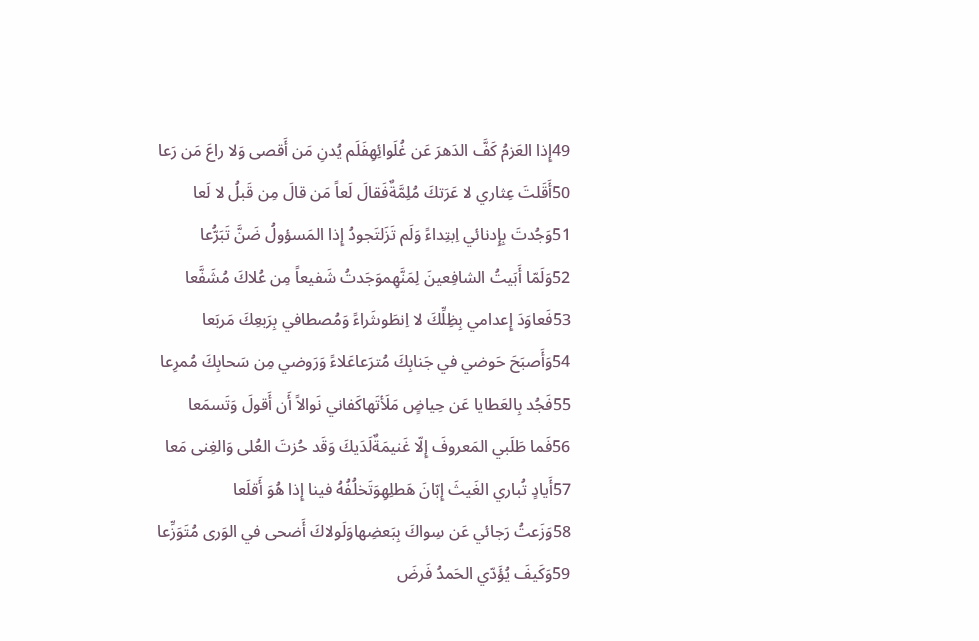49إِذا العَزمُ كَفَّ الدَهرَ عَن غُلَوائِهِفَلَم يُدنِ مَن أَقصى وَلا راعَ مَن رَعا
50أَقَلتَ عِثاري لا عَرَتكَ مُلِمَّةٌفَقالَ لَعاً مَن قالَ مِن قَبلُ لا لَعا
51وَجُدتَ بِإِدنائي اِبتِداءً وَلَم تَزَلتَجودُ إِذا المَسؤولُ ضَنَّ تَبَرُّعا
52وَلَمّا أَبَيتُ الشافِعينَ لِمَنَّهِموَجَدتُ شَفيعاً مِن عُلاكَ مُشَفَّعا
53فَعاوَدَ إِعدامي بِظِلِّكَ لا اِنطَوىثَراءً وَمُصطافي بِرَبعِكَ مَربَعا
54وَأَصبَحَ حَوضي في جَنابِكَ مُترَعاعَلاءً وَرَوضي مِن سَحابِكَ مُمرِعا
55فَجُد بِالعَطايا عَن حِياضٍ مَلَأتَهاكَفاني نَوالاً أَن أَقولَ وَتَسمَعا
56فَما طَلَبي المَعروفَ إِلّا غَنيمَةٌلَدَيكَ وَقَد حُزتَ العُلى وَالغِنى مَعا
57أَيادٍ تُباري الغَيثَ إِبّانَ هَطلِهِوَتَخلُفُهُ فينا إِذا هُوَ أَقلَعا
58وَزَعتُ رَجائي عَن سِواكَ بِبَعضِهاوَلَولاكَ أَضحى في الوَرى مُتَوَزِّعا
59وَكَيفَ يُؤَدّي الحَمدُ فَرضَ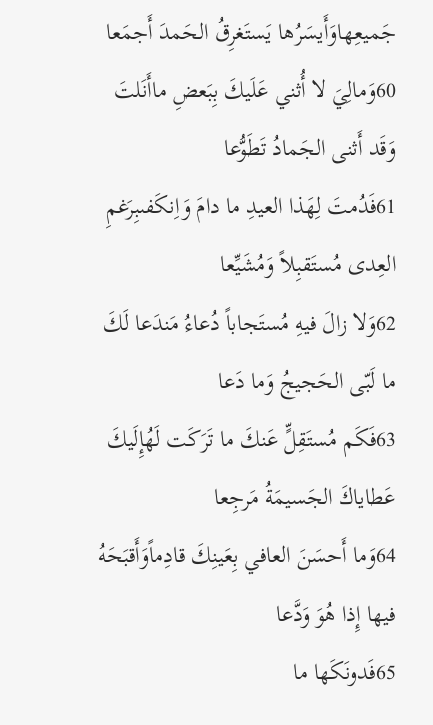جَميعِهاوَأَيسَرُها يَستَغرِقُ الحَمدَ أَجمَعا
60وَمالِيَ لا أُثني عَلَيكَ بِبَعضِ ماأَنَلتَ وَقَد أَثنى الجَمادُ تَطَوُّعا
61فَدُمتَ لِهَذا العيدِ ما دامَ وَاِنكَفىبِرَغمِ العِدى مُستَقبِلاً وَمُشَيِّعا
62وَلا زالَ فيهِ مُستَجاباً دُعاءُ مَندَعا لَكَ ما لَبّى الحَجيجُ وَما دَعا
63فَكَم مُستَقِلٍّ عَنكَ ما تَرَكَت لَهُإِلَيكَ عَطاياكَ الجَسيمَةُ مَرجِعا
64وَما أَحسَنَ العافي بِعَينِكَ قادِماًوَأَقبَحَهُ فيها إِذا هُوَ وَدَّعا
65فَدونَكَها ما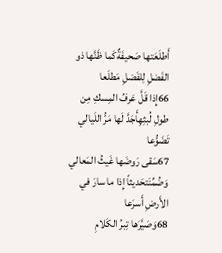أَطلَعَتها صَحيفَةٌكَما ظَنَّها ذو الفَضلِ لِلفَضلِ مَطلَعا
66إِذا قَلَّ عَرفُ المِسكِ مِن طولِ لُبثِهِأَجَدَّ لَها مَرُّ اللَيالي تَضَوُّعا
67سَقى رَوضَها غَيثُ المَعالي وَضُمِّنَتحَديثاً إِذا ما سارَ في الأَرضِ أَسرَعا
68وَصَيَّرَها تِبرُ الكَلامِ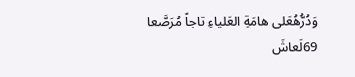وَدُرُّهُعَلى هامَةِ العَلياءِ تاجاً مُرَصَّعا
69لَعاشَ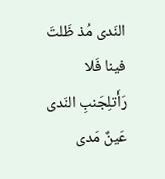النَدى مُذ ظَلتَ فينا فَلا رَأَتلِجَنبِ النَدى عَينٌ مَدى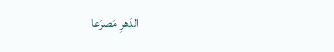الدَهرِ مَصرَعا